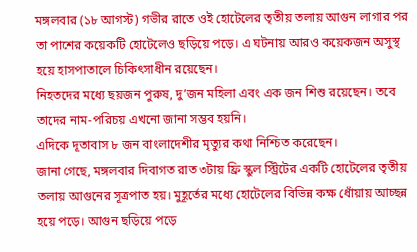মঙ্গলবার (১৮ আগস্ট) গভীর রাতে ওই হোটেলের তৃতীয় তলায় আগুন লাগার পর তা পাশের কয়েকটি হোটেলেও ছড়িয়ে পড়ে। এ ঘটনায় আরও কয়েকজন অসুস্থ হয়ে হাসপাতালে চিকিৎসাধীন রয়েছেন।
নিহতদের মধ্যে ছয়জন পুরুষ, দু’জন মহিলা এবং এক জন শিশু রয়েছেন। তবে তাদের নাম-পরিচয় এখনো জানা সম্ভব হয়নি।
এদিকে দূতাবাস ৮ জন বাংলাদেশীর মৃত্যুর কথা নিশ্চিত করেছেন।
জানা গেছে, মঙ্গলবার দিবাগত রাত ৩টায় ফ্রি স্কুল স্ট্রিটের একটি হোটেলের তৃতীয় তলায় আগুনের সূত্রপাত হয়। মুহূর্তের মধ্যে হোটেলের বিভিন্ন কক্ষ ধোঁয়ায় আচ্ছন্ন হয়ে পড়ে। আগুন ছড়িয়ে পড়ে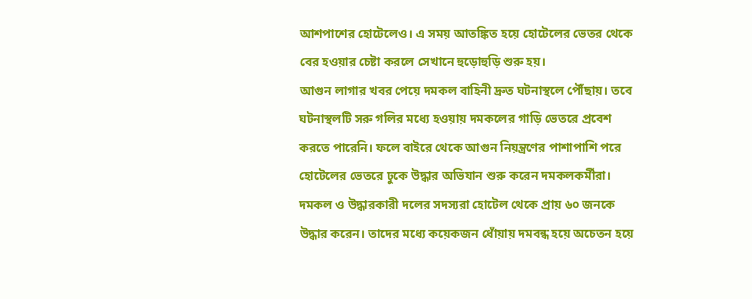আশপাশের হোটেলেও। এ সময় আতঙ্কিত হয়ে হোটেলের ভেতর থেকে বের হওয়ার চেষ্টা করলে সেখানে হুড়োহুড়ি শুরু হয়।
আগুন লাগার খবর পেয়ে দমকল বাহিনী দ্রুত ঘটনাস্থলে পৌঁছায়। তবে ঘটনাস্থলটি সরু গলির মধ্যে হওয়ায় দমকলের গাড়ি ভেতরে প্রবেশ করতে পারেনি। ফলে বাইরে থেকে আগুন নিয়ন্ত্রণের পাশাপাশি পরে হোটেলের ভেতরে ঢুকে উদ্ধার অভিযান শুরু করেন দমকলকর্মীরা।
দমকল ও উদ্ধারকারী দলের সদস্যরা হোটেল থেকে প্রায় ৬০ জনকে উদ্ধার করেন। তাদের মধ্যে কয়েকজন ধোঁয়ায় দমবন্ধ হয়ে অচেতন হয়ে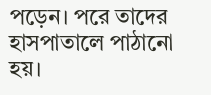পড়েন। পরে তাদের হাসপাতালে পাঠানো হয়।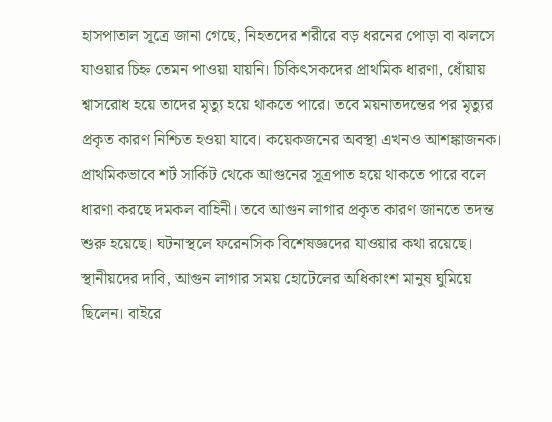হাসপাতাল সূত্রে জানা গেছে, নিহতদের শরীরে বড় ধরনের পোড়া বা ঝলসে যাওয়ার চিহ্ন তেমন পাওয়া যায়নি। চিকিৎসকদের প্রাথমিক ধারণা, ধোঁয়ায় শ্বাসরোধ হয়ে তাদের মৃত্যু হয়ে থাকতে পারে। তবে ময়নাতদন্তের পর মৃত্যুর প্রকৃত কারণ নিশ্চিত হওয়া যাবে। কয়েকজনের অবস্থা এখনও আশঙ্কাজনক।
প্রাথমিকভাবে শর্ট সার্কিট থেকে আগুনের সূত্রপাত হয়ে থাকতে পারে বলে ধারণা করছে দমকল বাহিনী। তবে আগুন লাগার প্রকৃত কারণ জানতে তদন্ত শুরু হয়েছে। ঘটনাস্থলে ফরেনসিক বিশেষজ্ঞদের যাওয়ার কথা রয়েছে।
স্থানীয়দের দাবি, আগুন লাগার সময় হোটেলের অধিকাংশ মানুষ ঘুমিয়ে ছিলেন। বাইরে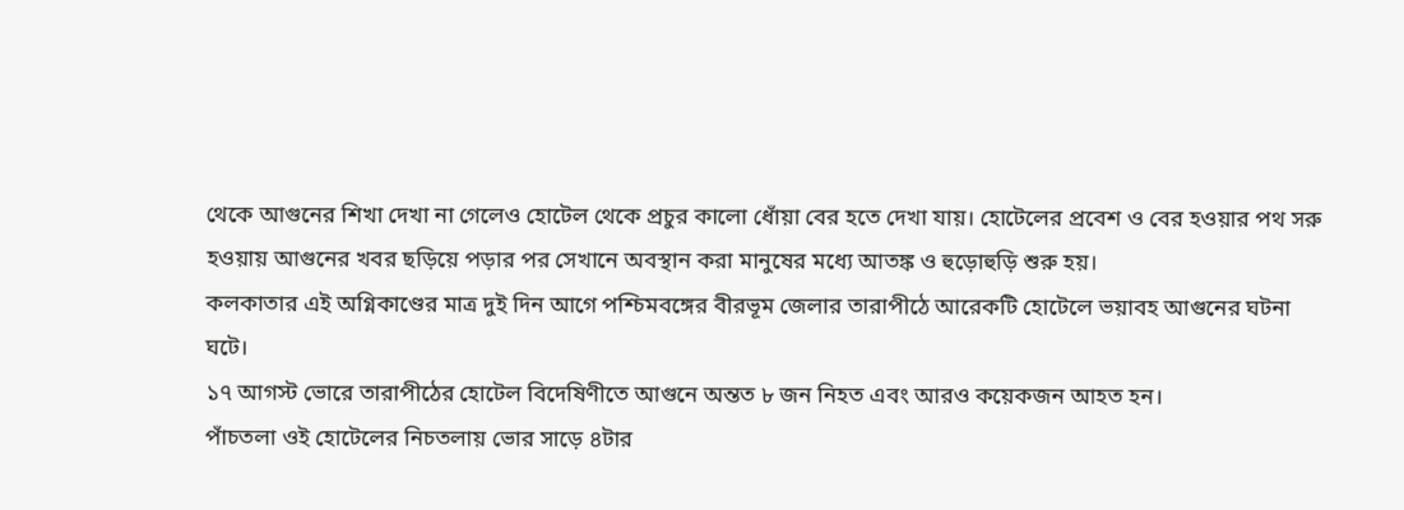থেকে আগুনের শিখা দেখা না গেলেও হোটেল থেকে প্রচুর কালো ধোঁয়া বের হতে দেখা যায়। হোটেলের প্রবেশ ও বের হওয়ার পথ সরু হওয়ায় আগুনের খবর ছড়িয়ে পড়ার পর সেখানে অবস্থান করা মানুষের মধ্যে আতঙ্ক ও হুড়োহুড়ি শুরু হয়।
কলকাতার এই অগ্নিকাণ্ডের মাত্র দুই দিন আগে পশ্চিমবঙ্গের বীরভূম জেলার তারাপীঠে আরেকটি হোটেলে ভয়াবহ আগুনের ঘটনা ঘটে।
১৭ আগস্ট ভোরে তারাপীঠের হোটেল বিদেষিণীতে আগুনে অন্তত ৮ জন নিহত এবং আরও কয়েকজন আহত হন।
পাঁচতলা ওই হোটেলের নিচতলায় ভোর সাড়ে ৪টার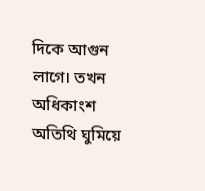দিকে আগুন লাগে। তখন অধিকাংশ অতিথি ঘুমিয়ে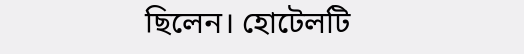ছিলেন। হোটেলটি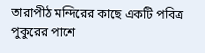তারাপীঠ মন্দিরের কাছে একটি পবিত্র পুকুরের পাশে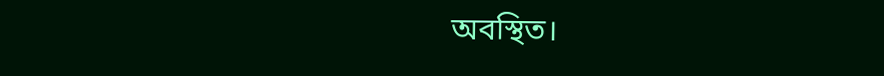অবস্থিত।